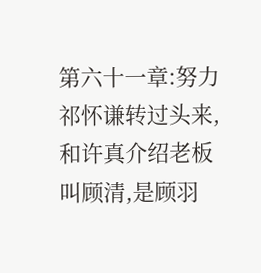第六十一章:努力
祁怀谦转过头来,和许真介绍老板叫顾清,是顾羽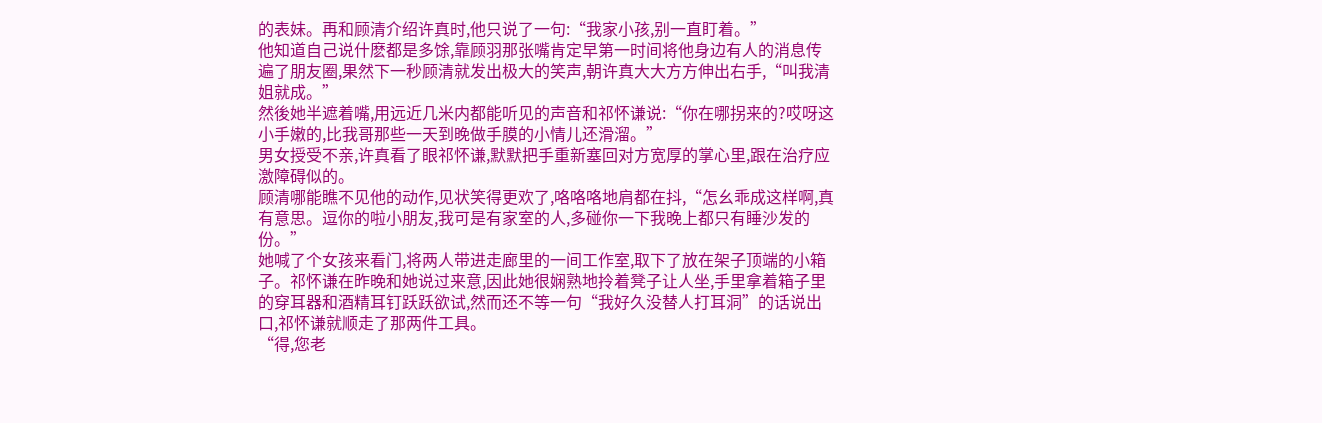的表妹。再和顾清介绍许真时,他只说了一句:“我家小孩,别一直盯着。”
他知道自己说什麽都是多馀,靠顾羽那张嘴肯定早第一时间将他身边有人的消息传遍了朋友圈,果然下一秒顾清就发出极大的笑声,朝许真大大方方伸出右手,“叫我清姐就成。”
然後她半遮着嘴,用远近几米内都能听见的声音和祁怀谦说:“你在哪拐来的?哎呀这小手嫩的,比我哥那些一天到晚做手膜的小情儿还滑溜。”
男女授受不亲,许真看了眼祁怀谦,默默把手重新塞回对方宽厚的掌心里,跟在治疗应激障碍似的。
顾清哪能瞧不见他的动作,见状笑得更欢了,咯咯咯地肩都在抖,“怎幺乖成这样啊,真有意思。逗你的啦小朋友,我可是有家室的人,多碰你一下我晚上都只有睡沙发的份。”
她喊了个女孩来看门,将两人带进走廊里的一间工作室,取下了放在架子顶端的小箱子。祁怀谦在昨晚和她说过来意,因此她很娴熟地拎着凳子让人坐,手里拿着箱子里的穿耳器和酒精耳钉跃跃欲试,然而还不等一句“我好久没替人打耳洞”的话说出口,祁怀谦就顺走了那两件工具。
“得,您老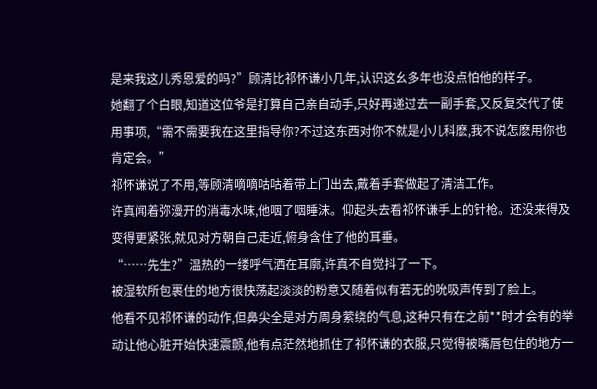是来我这儿秀恩爱的吗?”顾清比祁怀谦小几年,认识这幺多年也没点怕他的样子。
她翻了个白眼,知道这位爷是打算自己亲自动手,只好再递过去一副手套,又反复交代了使用事项,“需不需要我在这里指导你?不过这东西对你不就是小儿科麽,我不说怎麽用你也肯定会。”
祁怀谦说了不用,等顾清嘀嘀咕咕着带上门出去,戴着手套做起了清洁工作。
许真闻着弥漫开的消毒水味,他咽了咽睡沫。仰起头去看祁怀谦手上的针枪。还没来得及变得更紧张,就见对方朝自己走近,俯身含住了他的耳垂。
“……先生?”温热的一缕呼气洒在耳廓,许真不自觉抖了一下。
被湿软所包裹住的地方很快荡起淡淡的粉意又随着似有若无的吮吸声传到了脸上。
他看不见祁怀谦的动作,但鼻尖全是对方周身萦绕的气息,这种只有在之前**时才会有的举动让他心脏开始快速震颤,他有点茫然地抓住了祁怀谦的衣服,只觉得被嘴唇包住的地方一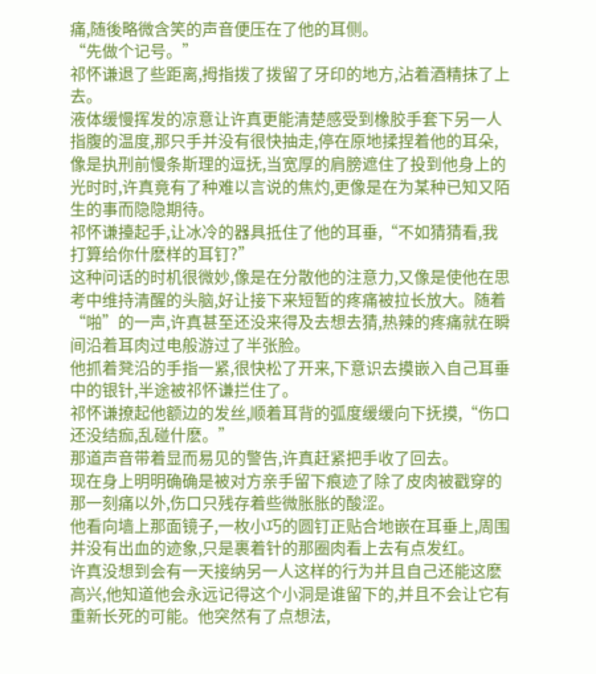痛,随後略微含笑的声音便压在了他的耳侧。
“先做个记号。”
祁怀谦退了些距离,拇指拨了拨留了牙印的地方,沾着酒精抹了上去。
液体缓慢挥发的凉意让许真更能清楚感受到橡胶手套下另一人指腹的温度,那只手并没有很快抽走,停在原地揉捏着他的耳朵,像是执刑前慢条斯理的逗抚,当宽厚的肩膀遮住了投到他身上的光时时,许真竟有了种难以言说的焦灼,更像是在为某种已知又陌生的事而隐隐期待。
祁怀谦擡起手,让冰冷的器具抵住了他的耳垂,“不如猜猜看,我打算给你什麽样的耳钉?”
这种问话的时机很微妙,像是在分散他的注意力,又像是使他在思考中维持清醒的头脑,好让接下来短暂的疼痛被拉长放大。随着“啪”的一声,许真甚至还没来得及去想去猜,热辣的疼痛就在瞬间沿着耳肉过电般游过了半张脸。
他抓着凳沿的手指一紧,很快松了开来,下意识去摸嵌入自己耳垂中的银针,半途被祁怀谦拦住了。
祁怀谦撩起他额边的发丝,顺着耳背的弧度缓缓向下抚摸,“伤口还没结痂,乱碰什麽。”
那道声音带着显而易见的警告,许真赶紧把手收了回去。
现在身上明明确确是被对方亲手留下痕迹了除了皮肉被戳穿的那一刻痛以外,伤口只残存着些微胀胀的酸涩。
他看向墙上那面镜子,一枚小巧的圆钉正贴合地嵌在耳垂上,周围并没有出血的迹象,只是裹着针的那圈肉看上去有点发红。
许真没想到会有一天接纳另一人这样的行为并且自己还能这麽高兴,他知道他会永远记得这个小洞是谁留下的,并且不会让它有重新长死的可能。他突然有了点想法,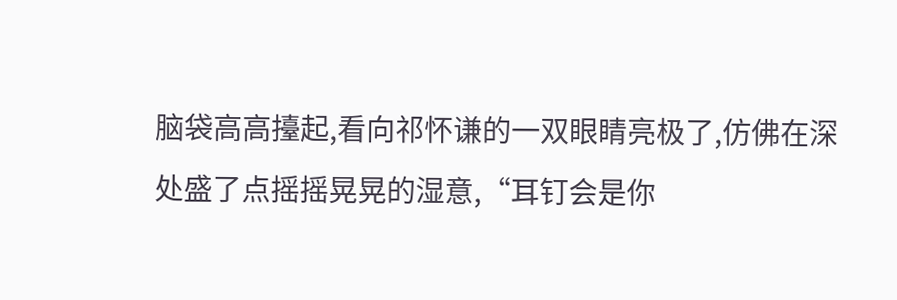脑袋高高擡起,看向祁怀谦的一双眼睛亮极了,仿佛在深处盛了点摇摇晃晃的湿意,“耳钉会是你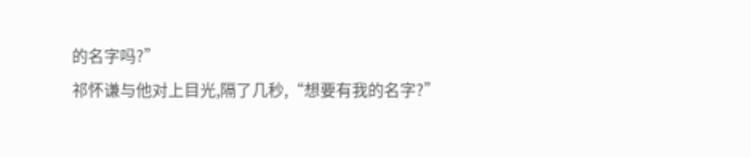的名字吗?”
祁怀谦与他对上目光,隔了几秒,“想要有我的名字?”